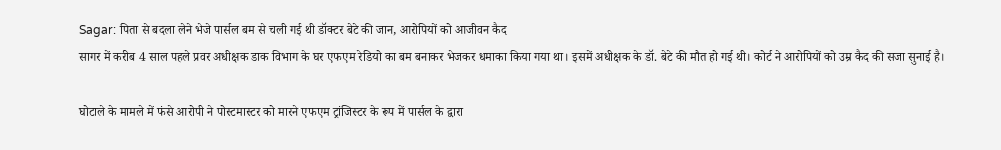Sagar: पिता से बदला लेने भेजे पार्सल बम से चली गई थी डॉक्टर बेटे की जान, आरोपियों को आजीवन कैद
सागर में करीब 4 साल पहले प्रवर अधीक्षक डाक विभाग के घर एफएम रेडियो का बम बनाकर भेजकर धमाका किया गया था। इसमें अधीक्षक के डॉ. बेटे की मौत हो गई थी। कोर्ट ने आरोपियों को उम्र कैद की सजा सुनाई है।

घोटाले के मामले में फंसे आरोपी ने पोस्टमास्टर को मारने एफएम ट्रांजिस्टर के रूप में पार्सल के द्वारा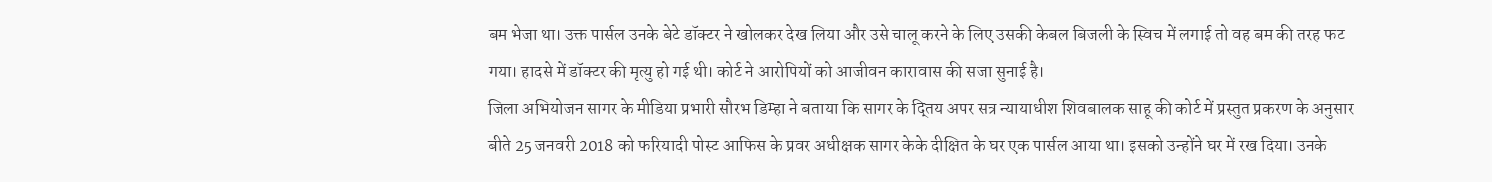बम भेजा था। उक्त पार्सल उनके बेटे डॉक्टर ने खोलकर देख लिया और उसे चालू करने के लिए उसकी केबल बिजली के स्विच में लगाई तो वह बम की तरह फट गया। हादसे में डॉक्टर की मृत्यु हो गई थी। कोर्ट ने आरोपियों को आजीवन कारावास की सजा सुनाई है।
जिला अभियोजन सागर के मीडिया प्रभारी सौरभ डिम्हा ने बताया कि सागर के द्तिय अपर सत्र न्यायाधीश शिवबालक साहू की कोर्ट में प्रस्तुत प्रकरण के अनुसार बीते 25 जनवरी 2018 को फरियादी पोस्ट आफिस के प्रवर अधीक्षक सागर केके दीक्षित के घर एक पार्सल आया था। इसको उन्होंने घर में रख दिया। उनके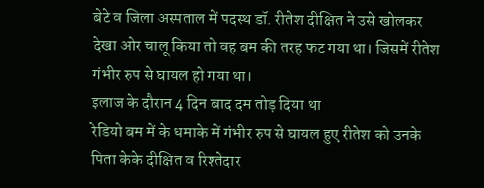बेटे व जिला अस्पताल में पदस्थ डॉ. रीतेश दीक्षित ने उसे खोलकर देखा ओर चालू किया तो वह बम की तरह फट गया था। जिसमें रीतेश गंभीर रुप से घायल हो गया था।
इलाज के दौरान 4 दिन बाद दम तोड़ दिया था
रेडियो बम में के धमाके में गंभीर रुप से घायल हुए रीतेश को उनके पिता केके दीक्षित व रिश्तेदार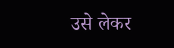उसे लेकर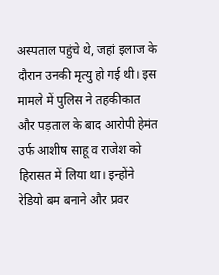अस्पताल पहुंचे थे, जहां इलाज के दौरान उनकी मृत्यु हो गई थी। इस मामले में पुलिस ने तहकीकात और पड़ताल के बाद आरोपी हेमंत उर्फ आशीष साहू व राजेश को हिरासत में लिया था। इन्होंने रेडियो बम बनाने और प्रवर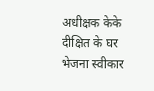अधीक्षक केके दीक्षित के घर भेजना स्वीकार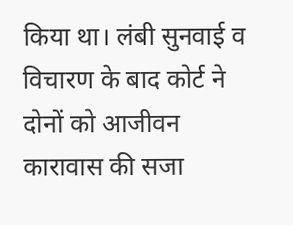किया था। लंबी सुनवाई व विचारण के बाद कोर्ट ने दोनों को आजीवन कारावास की सजा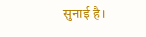सुनाई है।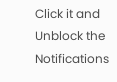Click it and Unblock the Notifications